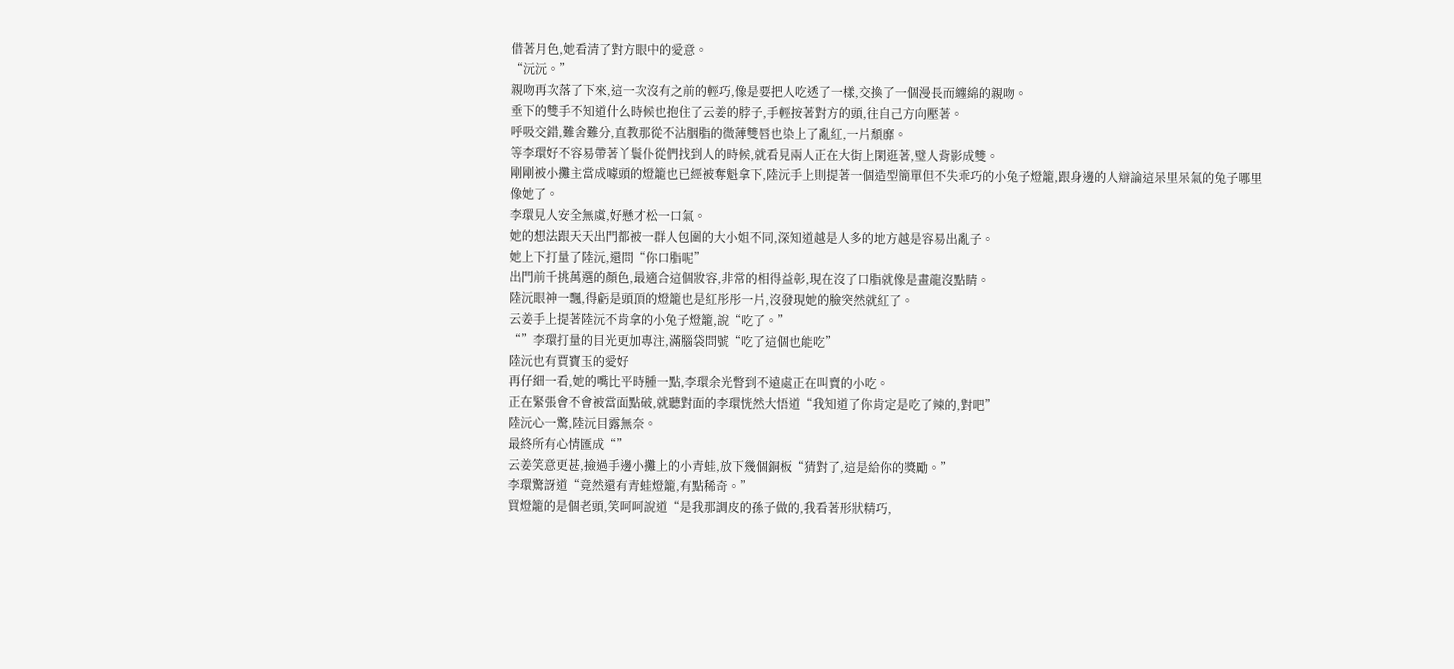借著月色,她看清了對方眼中的愛意。
“沅沅。”
親吻再次落了下來,這一次沒有之前的輕巧,像是要把人吃透了一樣,交換了一個漫長而纏綿的親吻。
垂下的雙手不知道什么時候也抱住了云姜的脖子,手輕按著對方的頭,往自己方向壓著。
呼吸交錯,難舍難分,直教那從不沾胭脂的微薄雙唇也染上了亂紅,一片頹靡。
等李環好不容易帶著丫鬟仆從們找到人的時候,就看見兩人正在大街上閑逛著,璧人背影成雙。
剛剛被小攤主當成噱頭的燈籠也已經被奪魁拿下,陸沅手上則提著一個造型簡單但不失乖巧的小兔子燈籠,跟身邊的人辯論這呆里呆氣的兔子哪里
像她了。
李環見人安全無虞,好懸才松一口氣。
她的想法跟天天出門都被一群人包圍的大小姐不同,深知道越是人多的地方越是容易出亂子。
她上下打量了陸沅,還問“你口脂呢”
出門前千挑萬選的顏色,最適合這個妝容,非常的相得益彰,現在沒了口脂就像是畫龍沒點睛。
陸沅眼神一飄,得虧是頭頂的燈籠也是紅彤彤一片,沒發現她的臉突然就紅了。
云姜手上提著陸沅不肯拿的小兔子燈籠,說“吃了。”
“”李環打量的目光更加專注,滿腦袋問號“吃了這個也能吃”
陸沅也有賈寶玉的愛好
再仔細一看,她的嘴比平時腫一點,李環余光瞥到不遠處正在叫賣的小吃。
正在緊張會不會被當面點破,就聽對面的李環恍然大悟道“我知道了你肯定是吃了辣的,對吧”
陸沅心一驚,陸沅目露無奈。
最終所有心情匯成“”
云姜笑意更甚,撿過手邊小攤上的小青蛙,放下幾個銅板“猜對了,這是給你的獎勵。”
李環驚訝道“竟然還有青蛙燈籠,有點稀奇。”
買燈籠的是個老頭,笑呵呵說道“是我那調皮的孫子做的,我看著形狀精巧,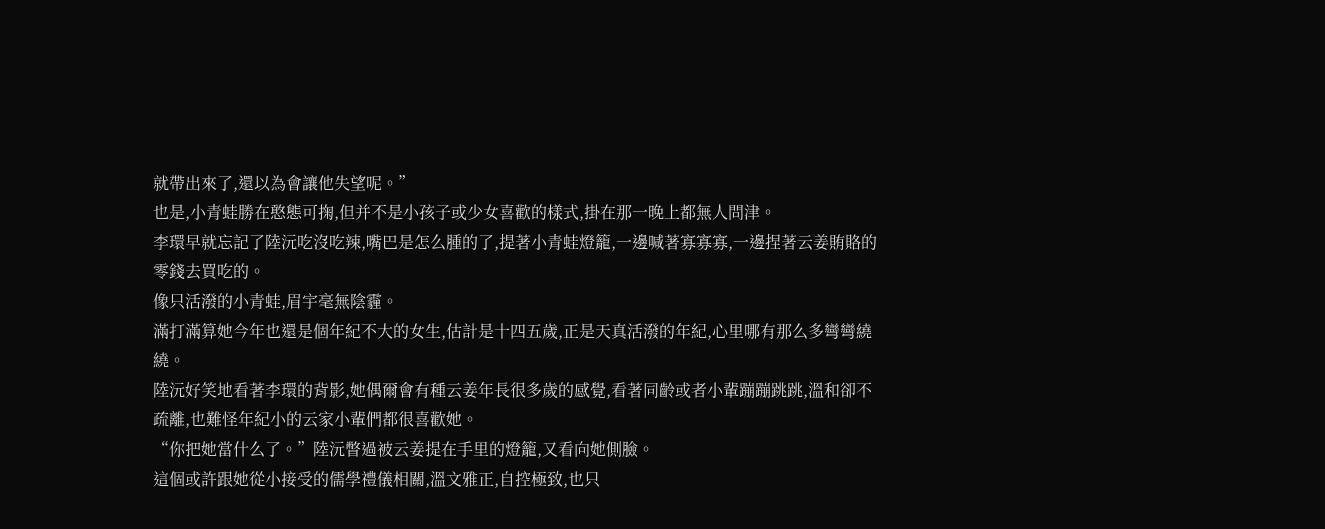就帶出來了,還以為會讓他失望呢。”
也是,小青蛙勝在憨態可掬,但并不是小孩子或少女喜歡的樣式,掛在那一晚上都無人問津。
李環早就忘記了陸沅吃沒吃辣,嘴巴是怎么腫的了,提著小青蛙燈籠,一邊喊著寡寡寡,一邊捏著云姜賄賂的零錢去買吃的。
像只活潑的小青蛙,眉宇毫無陰霾。
滿打滿算她今年也還是個年紀不大的女生,估計是十四五歲,正是天真活潑的年紀,心里哪有那么多彎彎繞繞。
陸沅好笑地看著李環的背影,她偶爾會有種云姜年長很多歲的感覺,看著同齡或者小輩蹦蹦跳跳,溫和卻不疏離,也難怪年紀小的云家小輩們都很喜歡她。
“你把她當什么了。”陸沅瞥過被云姜提在手里的燈籠,又看向她側臉。
這個或許跟她從小接受的儒學禮儀相關,溫文雅正,自控極致,也只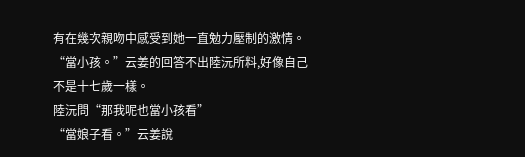有在幾次親吻中感受到她一直勉力壓制的激情。
“當小孩。”云姜的回答不出陸沅所料,好像自己不是十七歲一樣。
陸沅問“那我呢也當小孩看”
“當娘子看。”云姜說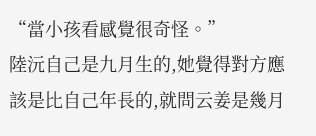“當小孩看感覺很奇怪。”
陸沅自己是九月生的,她覺得對方應該是比自己年長的,就問云姜是幾月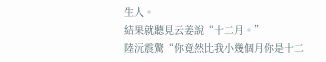生人。
結果就聽見云姜說“十二月。”
陸沅震驚“你竟然比我小幾個月你是十二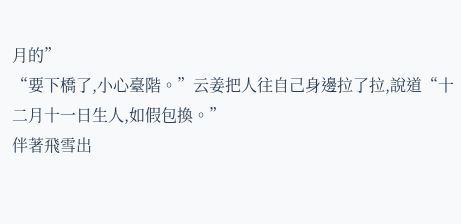月的”
“要下橋了,小心臺階。”云姜把人往自己身邊拉了拉,說道“十二月十一日生人,如假包換。”
伴著飛雪出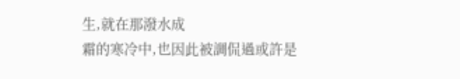生,就在那潑水成
霜的寒冷中,也因此被調侃過或許是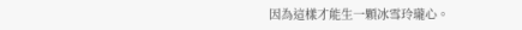因為這樣才能生一顆冰雪玲瓏心。